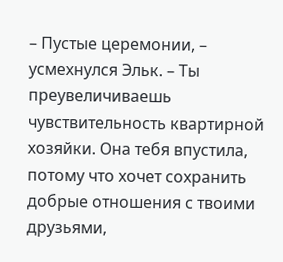– Пустые церемонии, – усмехнулся Эльк. – Ты преувеличиваешь чувствительность квартирной хозяйки. Она тебя впустила, потому что хочет сохранить добрые отношения с твоими друзьями,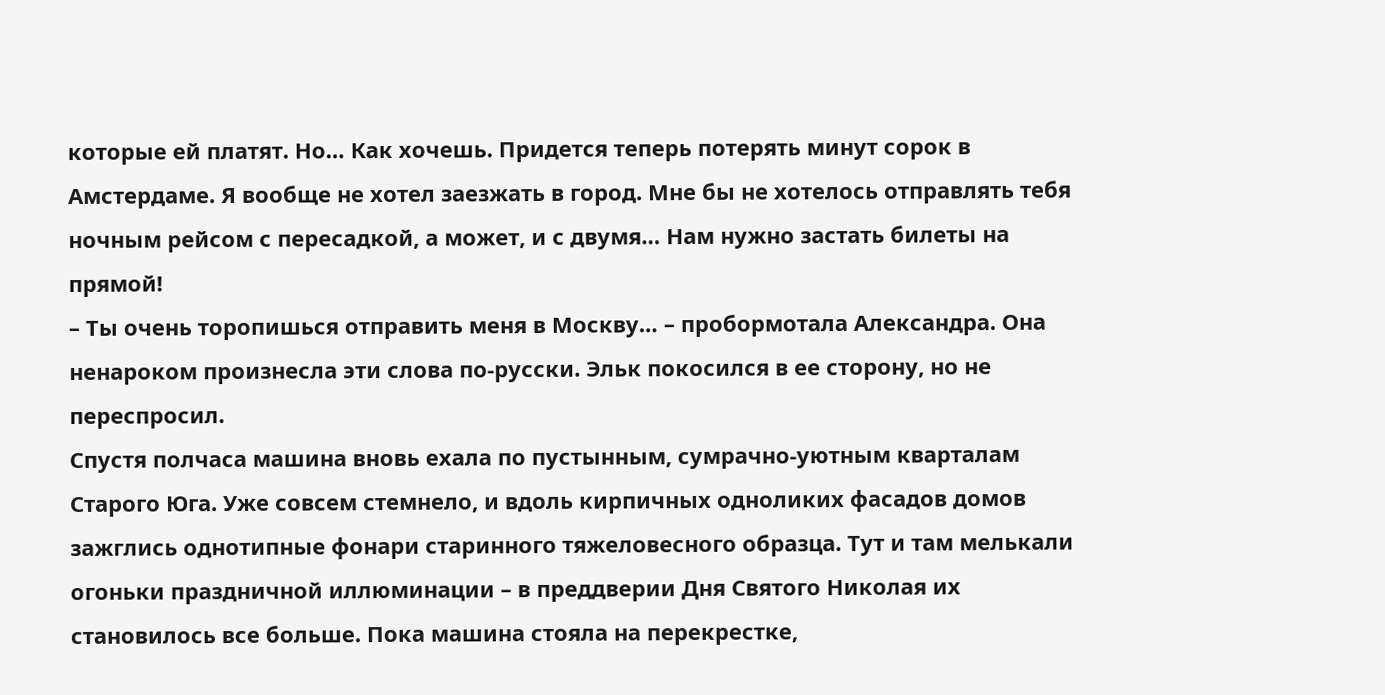которые ей платят. Но… Как хочешь. Придется теперь потерять минут сорок в Амстердаме. Я вообще не хотел заезжать в город. Мне бы не хотелось отправлять тебя ночным рейсом с пересадкой, а может, и с двумя… Нам нужно застать билеты на прямой!
– Ты очень торопишься отправить меня в Москву… – пробормотала Александра. Она ненароком произнесла эти слова по-русски. Эльк покосился в ее сторону, но не переспросил.
Спустя полчаса машина вновь ехала по пустынным, сумрачно-уютным кварталам Старого Юга. Уже совсем стемнело, и вдоль кирпичных одноликих фасадов домов зажглись однотипные фонари старинного тяжеловесного образца. Тут и там мелькали огоньки праздничной иллюминации – в преддверии Дня Святого Николая их становилось все больше. Пока машина стояла на перекрестке,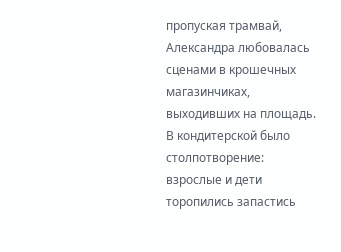пропуская трамвай, Александра любовалась сценами в крошечных магазинчиках, выходивших на площадь. В кондитерской было столпотворение: взрослые и дети торопились запастись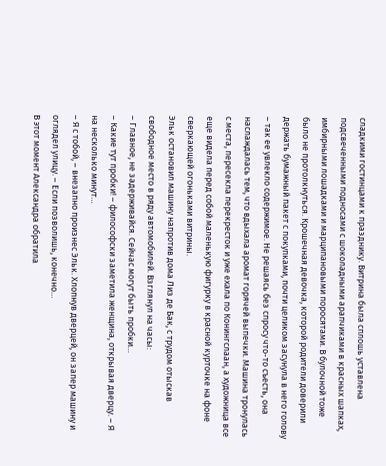сладкими гостинцами к празднику. Витрина была сплошь уставлена подсвеченными подносами с шоколадными арапчиками в красных шапках, имбирными лошадками и марципановыми поросятами. В булочной тоже было не протолкнуться. Крошечная девочка, которой родители доверили держать бумажный пакет с покупками, почти целиком засунула в него голову – так ее увлекло содержимое. Не решаясь без спросу что-то съесть, она наслаждалась тем, что вдыхала аромат горячей выпечки. Машина тронулась с места, пересекла перекресток и уже ехала по Конингслаан, а художница все еще видела перед собой маленькую фигурку в красной курточке на фоне сверкающей огоньками витрины.
Эльк остановил машину напротив дома Лиз де Бак, с трудом отыскав свободное место в ряду автомобилей. Взглянул на часы:
– Главное, не задерживайся. Сейчас могут быть пробки…
– Какие тут пробки! – философски заметила женщина, открывая дверцу. – Я на несколько минут…
– Я с тобой, – внезапно произнес Эльк. Хлопнув дверцей, он запер машину и оглядел улицу. – Если позволишь, конечно…
В этот момент Александра обратила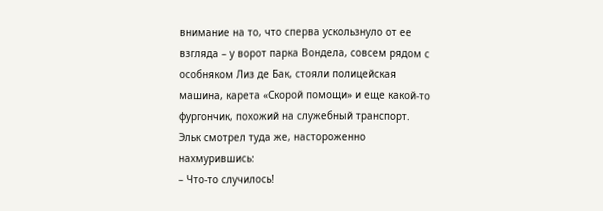внимание на то, что сперва ускользнуло от ее взгляда – у ворот парка Вондела, совсем рядом с особняком Лиз де Бак, стояли полицейская машина, карета «Скорой помощи» и еще какой-то фургончик, похожий на служебный транспорт. Эльк смотрел туда же, настороженно нахмурившись:
– Что-то случилось!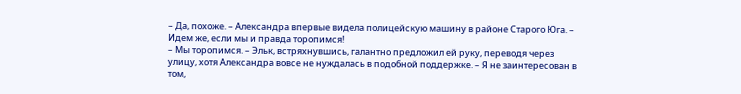– Да, похоже. – Александра впервые видела полицейскую машину в районе Старого Юга. – Идем же, если мы и правда торопимся!
– Мы торопимся. – Эльк, встряхнувшись, галантно предложил ей руку, переводя через улицу, хотя Александра вовсе не нуждалась в подобной поддержке. – Я не заинтересован в том,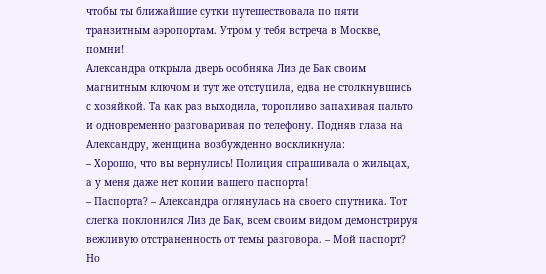чтобы ты ближайшие сутки путешествовала по пяти транзитным аэропортам. Утром у тебя встреча в Москве, помни!
Александра открыла дверь особняка Лиз де Бак своим магнитным ключом и тут же отступила, едва не столкнувшись с хозяйкой. Та как раз выходила, торопливо запахивая пальто и одновременно разговаривая по телефону. Подняв глаза на Александру, женщина возбужденно воскликнула:
– Хорошо, что вы вернулись! Полиция спрашивала о жильцах, а у меня даже нет копии вашего паспорта!
– Паспорта? – Александра оглянулась на своего спутника. Тот слегка поклонился Лиз де Бак, всем своим видом демонстрируя вежливую отстраненность от темы разговора. – Мой паспорт? Но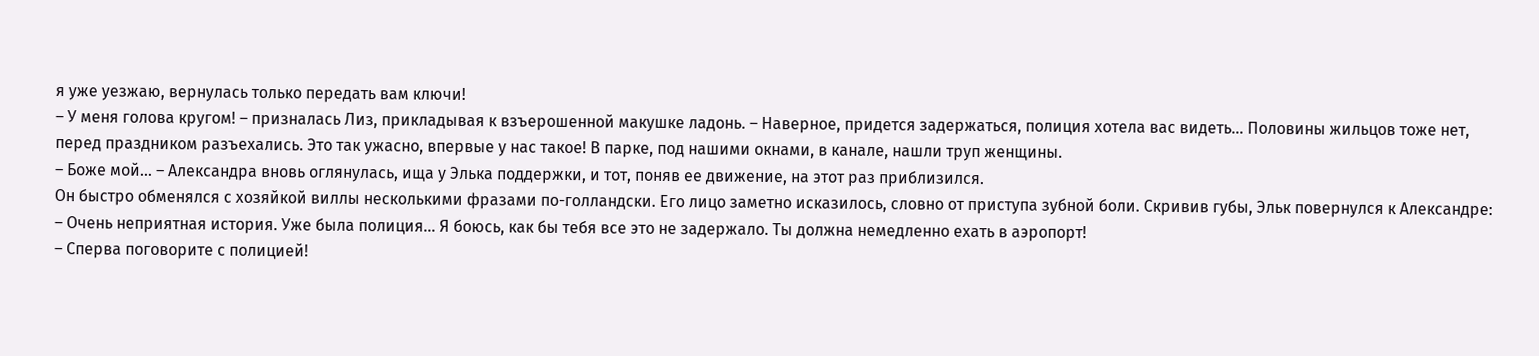я уже уезжаю, вернулась только передать вам ключи!
– У меня голова кругом! – призналась Лиз, прикладывая к взъерошенной макушке ладонь. – Наверное, придется задержаться, полиция хотела вас видеть… Половины жильцов тоже нет, перед праздником разъехались. Это так ужасно, впервые у нас такое! В парке, под нашими окнами, в канале, нашли труп женщины.
– Боже мой… – Александра вновь оглянулась, ища у Элька поддержки, и тот, поняв ее движение, на этот раз приблизился.
Он быстро обменялся с хозяйкой виллы несколькими фразами по-голландски. Его лицо заметно исказилось, словно от приступа зубной боли. Скривив губы, Эльк повернулся к Александре:
– Очень неприятная история. Уже была полиция… Я боюсь, как бы тебя все это не задержало. Ты должна немедленно ехать в аэропорт!
– Сперва поговорите с полицией!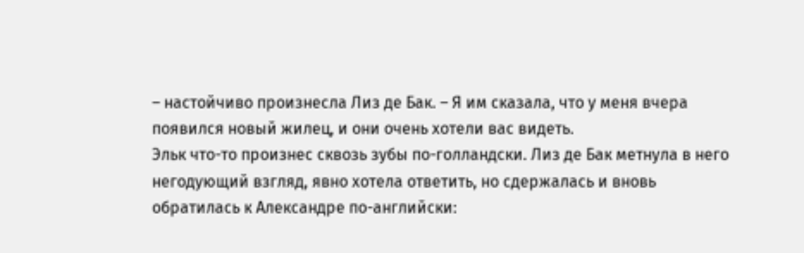– настойчиво произнесла Лиз де Бак. – Я им сказала, что у меня вчера появился новый жилец, и они очень хотели вас видеть.
Эльк что-то произнес сквозь зубы по-голландски. Лиз де Бак метнула в него негодующий взгляд, явно хотела ответить, но сдержалась и вновь обратилась к Александре по-английски: